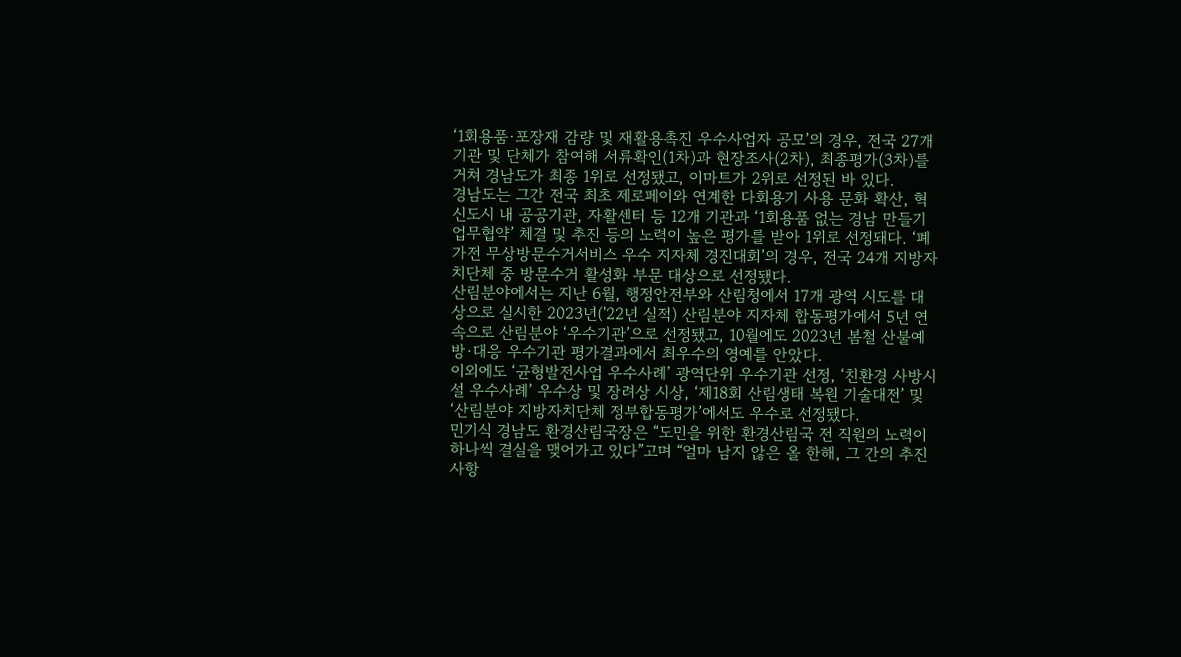‘1회용품·포장재 감량 및 재활용촉진 우수사업자 공모’의 경우, 전국 27개 기관 및 단체가 참여해 서류확인(1차)과 현장조사(2차), 최종평가(3차)를 거쳐 경남도가 최종 1위로 선정됐고, 이마트가 2위로 선정된 바 있다.
경남도는 그간 전국 최초 제로페이와 연계한 다회용기 사용 문화 확산, 혁신도시 내 공공기관, 자활센터 등 12개 기관과 ‘1회용품 없는 경남 만들기 업무협약’ 체결 및 추진 등의 노력이 높은 평가를 받아 1위로 선정돼다. ‘폐가전 무상방문수거서비스 우수 지자체 경진대회’의 경우, 전국 24개 지방자치단체 중 방문수거 활성화 부문 대상으로 선정됐다.
산림분야에서는 지난 6월, 행정안전부와 산림청에서 17개 광역 시도를 대상으로 실시한 2023년('22년 실적) 산림분야 지자체 합동평가에서 5년 연속으로 산림분야 ‘우수기관’으로 선정됐고, 10월에도 2023년 봄철 산불예방·대응 우수기관 평가결과에서 최우수의 영예를 안았다.
이외에도 ‘균형발전사업 우수사례’ 광역단위 우수기관 선정, ‘친환경 사방시설 우수사례’ 우수상 및 장려상 시상, ‘제18회 산림생태 복원 기술대전’ 및 ‘산림분야 지방자치단체 정부합동평가’에서도 우수로 선정됐다.
민기식 경남도 환경산림국장은 “도민을 위한 환경산림국 전 직원의 노력이 하나씩 결실을 맺어가고 있다”고며 “얼마 남지 않은 올 한해, 그 간의 추진사항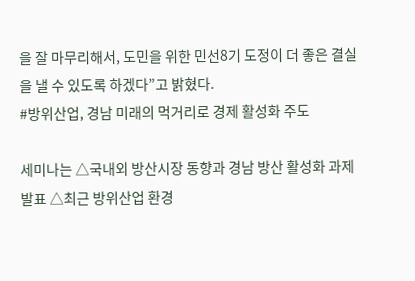을 잘 마무리해서, 도민을 위한 민선8기 도정이 더 좋은 결실을 낼 수 있도록 하겠다”고 밝혔다.
#방위산업, 경남 미래의 먹거리로 경제 활성화 주도

세미나는 △국내외 방산시장 동향과 경남 방산 활성화 과제 발표 △최근 방위산업 환경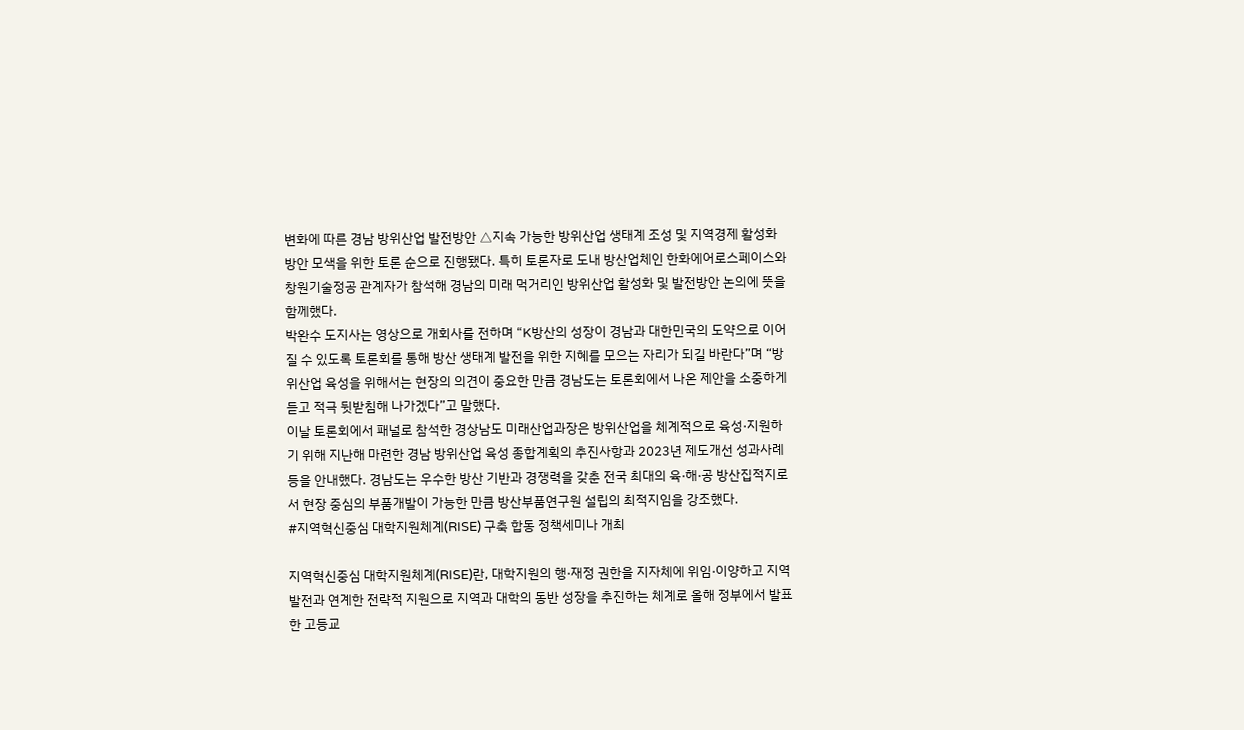변화에 따른 경남 방위산업 발전방안 △지속 가능한 방위산업 생태계 조성 및 지역경제 활성화 방안 모색을 위한 토론 순으로 진행됐다. 특히 토론자로 도내 방산업체인 한화에어로스페이스와 창원기술정공 관계자가 참석해 경남의 미래 먹거리인 방위산업 활성화 및 발전방안 논의에 뜻을 함께했다.
박완수 도지사는 영상으로 개회사를 전하며 “K방산의 성장이 경남과 대한민국의 도약으로 이어질 수 있도록 토론회를 통해 방산 생태계 발전을 위한 지혜를 모으는 자리가 되길 바란다”며 “방위산업 육성을 위해서는 현장의 의견이 중요한 만큼 경남도는 토론회에서 나온 제안을 소중하게 듣고 적극 뒷받침해 나가겠다”고 말했다.
이날 토론회에서 패널로 참석한 경상남도 미래산업과장은 방위산업을 체계적으로 육성·지원하기 위해 지난해 마련한 경남 방위산업 육성 종합계획의 추진사항과 2023년 제도개선 성과사례 등을 안내했다. 경남도는 우수한 방산 기반과 경쟁력을 갖춘 전국 최대의 육·해·공 방산집적지로서 현장 중심의 부품개발이 가능한 만큼 방산부품연구원 설립의 최적지임을 강조했다.
#지역혁신중심 대학지원체계(RISE) 구축 합동 정책세미나 개최

지역혁신중심 대학지원체계(RISE)란, 대학지원의 행·재정 권한을 지자체에 위임·이양하고 지역발전과 연계한 전략적 지원으로 지역과 대학의 동반 성장을 추진하는 체계로 올해 정부에서 발표한 고등교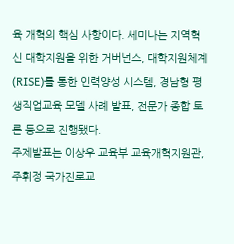육 개혁의 핵심 사항이다. 세미나는 지역혁신 대학지원을 위한 거버넌스, 대학지원체계(RISE)를 통한 인력양성 시스템, 경남형 평생직업교육 모델 사례 발표, 전문가 종합 토론 등으로 진행됐다.
주제발표는 이상우 교육부 교육개혁지원관, 주휘정 국가진로교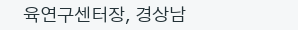육연구센터장, 경상남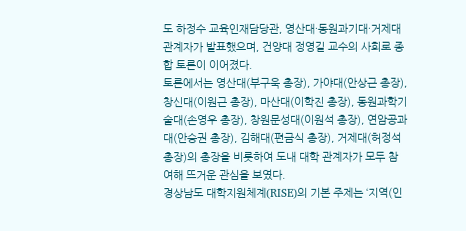도 하정수 교육인재담당관, 영산대·동원과기대·거제대 관계자가 발표했으며, 건양대 정영길 교수의 사회로 종합 토론이 이어졌다.
토론에서는 영산대(부구욱 총장), 가야대(안상근 총장), 창신대(이원근 총장), 마산대(이학진 총장), 동원과학기술대(손영우 총장), 창원문성대(이원석 총장), 연암공과대(안승권 총장), 김해대(편금식 총장), 거제대(허정석 총장)의 총장을 비롯하여 도내 대학 관계자가 모두 참여해 뜨거운 관심을 보였다.
경상남도 대학지원체계(RISE)의 기본 주제는 ‘지역(인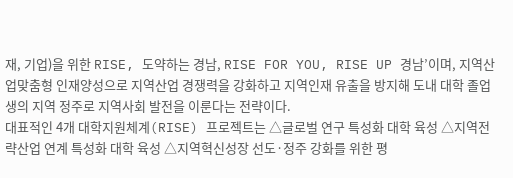재, 기업)을 위한 RISE, 도약하는 경남, RISE FOR YOU, RISE UP 경남’이며, 지역산업맞춤형 인재양성으로 지역산업 경쟁력을 강화하고 지역인재 유출을 방지해 도내 대학 졸업생의 지역 정주로 지역사회 발전을 이룬다는 전략이다.
대표적인 4개 대학지원체계(RISE) 프로젝트는 △글로벌 연구 특성화 대학 육성 △지역전략산업 연계 특성화 대학 육성 △지역혁신성장 선도·정주 강화를 위한 평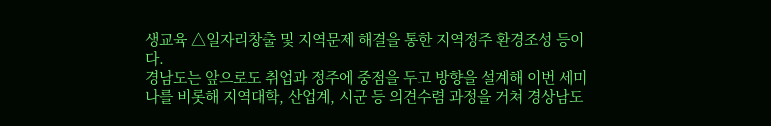생교육 △일자리창출 및 지역문제 해결을 통한 지역정주 환경조성 등이다.
경남도는 앞으로도 취업과 정주에 중점을 두고 방향을 설계해 이번 세미나를 비롯해 지역대학, 산업계, 시군 등 의견수렴 과정을 거쳐 경상남도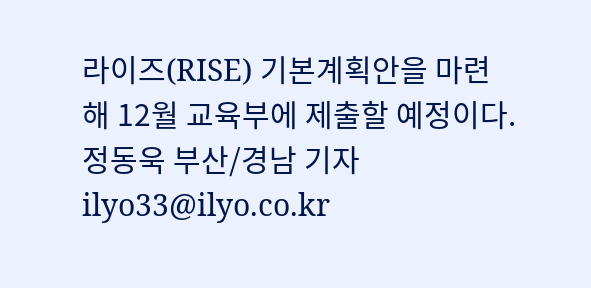라이즈(RISE) 기본계획안을 마련해 12월 교육부에 제출할 예정이다.
정동욱 부산/경남 기자 ilyo33@ilyo.co.kr